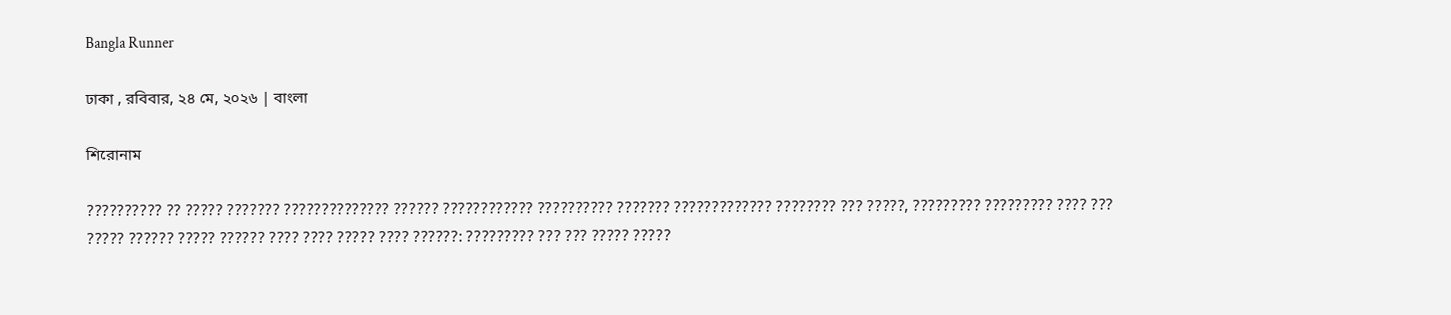Bangla Runner

ঢাকা , রবিবার, ২৪ মে, ২০২৬ | বাংলা

শিরোনাম

?????????? ?? ????? ??????? ?????????????? ?????? ???????????? ?????????? ??????? ????????????? ???????? ??? ?????, ????????? ????????? ???? ??? ????? ?????? ????? ?????? ???? ???? ????? ???? ??????: ????????? ??? ??? ????? ?????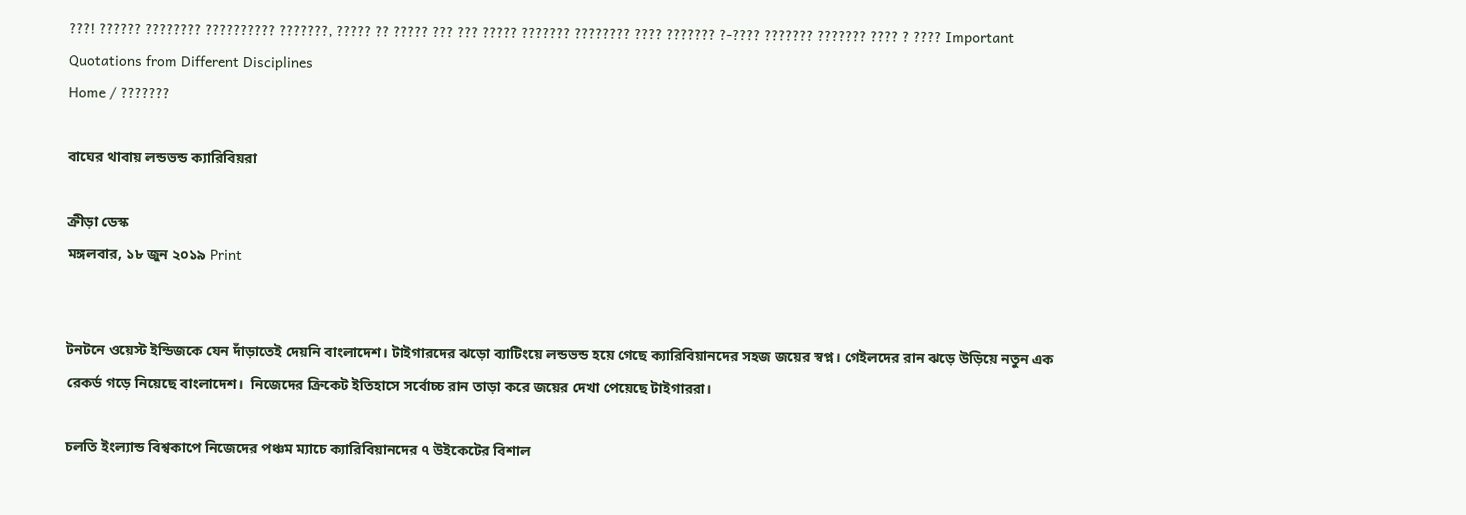???! ?????? ???????? ?????????? ???????, ????? ?? ????? ??? ??? ????? ??????? ???????? ???? ??????? ?-???? ??????? ??????? ???? ? ???? Important Quotations from Different Disciplines
Home / ???????

বাঘের থাবায় লন্ডভন্ড ক্যারিবিয়রা

ক্রীড়া ডেস্ক
মঙ্গলবার, ১৮ জুন ২০১৯ Print


টনটনে ওয়েস্ট ইন্ডিজকে যেন দাঁড়াতেই দেয়নি বাংলাদেশ। টাইগারদের ঝড়ো ব্যাটিংয়ে লন্ডভন্ড হয়ে গেছে ক্যারিবিয়ানদের সহজ জয়ের স্বপ্ন। গেইলদের রান ঝড়ে উড়িয়ে নতুন এক রেকর্ড গড়ে নিয়েছে বাংলাদেশ।  নিজেদের ক্রিকেট ইতিহাসে সর্বোচ্চ রান তাড়া করে জয়ের দেখা পেয়েছে টাইগাররা।

চলতি ইংল্যান্ড বিশ্বকাপে নিজেদের পঞ্চম ম্যাচে ক্যারিবিয়ানদের ৭ উইকেটের বিশাল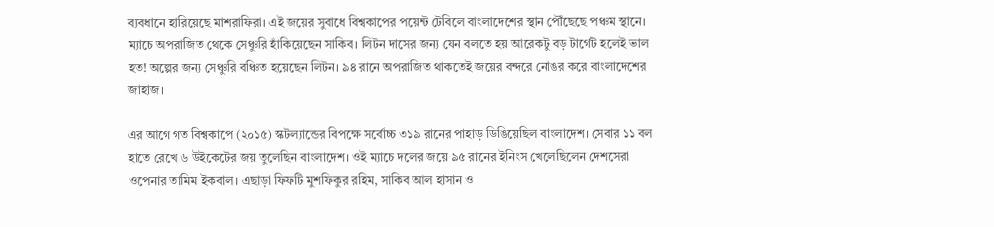ব্যবধানে হারিয়েছে মাশরাফিরা। এই জয়ের সুবাধে বিশ্বকাপের পয়েন্ট টেবিলে বাংলাদেশের স্থান পৌঁছেছে পঞ্চম স্থানে। ম্যাচে অপরাজিত থেকে সেঞ্চুরি হাঁকিয়েছেন সাকিব। লিটন দাসের জন্য যেন বলতে হয় আরেকটু বড় টার্গেট হলেই ভাল হত! অল্পের জন্য সেঞ্চুরি বঞ্চিত হয়েছেন লিটন। ৯৪ রানে অপরাজিত থাকতেই জয়ের বন্দরে নোঙর করে বাংলাদেশের জাহাজ।

এর আগে গত বিশ্বকাপে (২০১৫) স্কটল্যান্ডের বিপক্ষে সর্বোচ্চ ৩১৯ রানের পাহাড় ডিঙিয়েছিল বাংলাদেশ। সেবার ১১ বল হাতে রেখে ৬ উইকেটের জয় তুলেছিন বাংলাদেশ। ওই ম্যাচে দলের জয়ে ৯৫ রানের ইনিংস খেলেছিলেন দেশসেরা ওপেনার তামিম ইকবাল। এছাড়া ফিফটি মুশফিকুর রহিম, সাকিব আল হাসান ও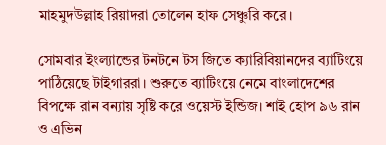মাহমুদউল্লাহ রিয়াদরা তোলেন হাফ সেঞ্চুরি করে।

সোমবার ইংল্যান্ডের টনটনে টস জিতে ক্যারিবিয়ানদের ব্যাটিংয়ে পাঠিয়েছে টাইগাররা। শুরুতে ব্যাটিংয়ে নেমে বাংলাদেশের বিপক্ষে রান বন্যায় সৃষ্টি করে ওয়েস্ট ইন্ডিজ। শাই হোপ ৯৬ রান ও এভিন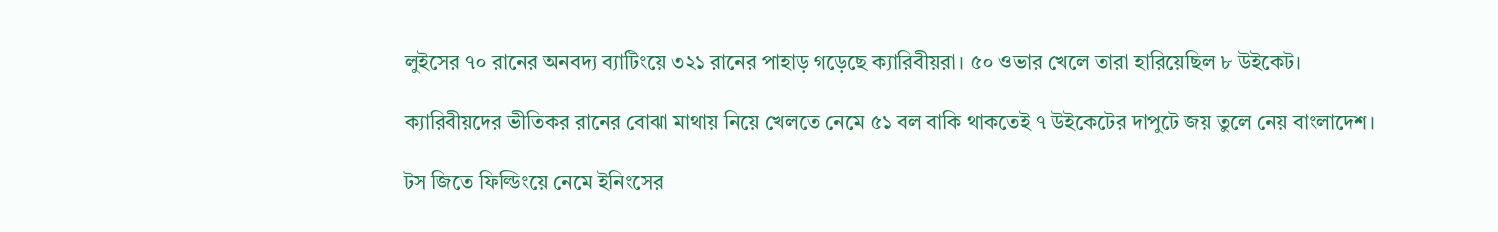লুইসের ৭০ রানের অনবদ্য ব্যাটিংয়ে ৩২১ রানের পাহাড় গড়েছে ক্যারিবীয়রা। ৫০ ওভার খেলে তারা হারিয়েছিল ৮ উইকেট।

ক্যারিবীয়দের ভীতিকর রানের বোঝা মাথায় নিয়ে খেলতে নেমে ৫১ বল বাকি থাকতেই ৭ উইকেটের দাপুটে জয় তুলে নেয় বাংলাদেশ।

টস জিতে ফিল্ডিংয়ে নেমে ইনিংসের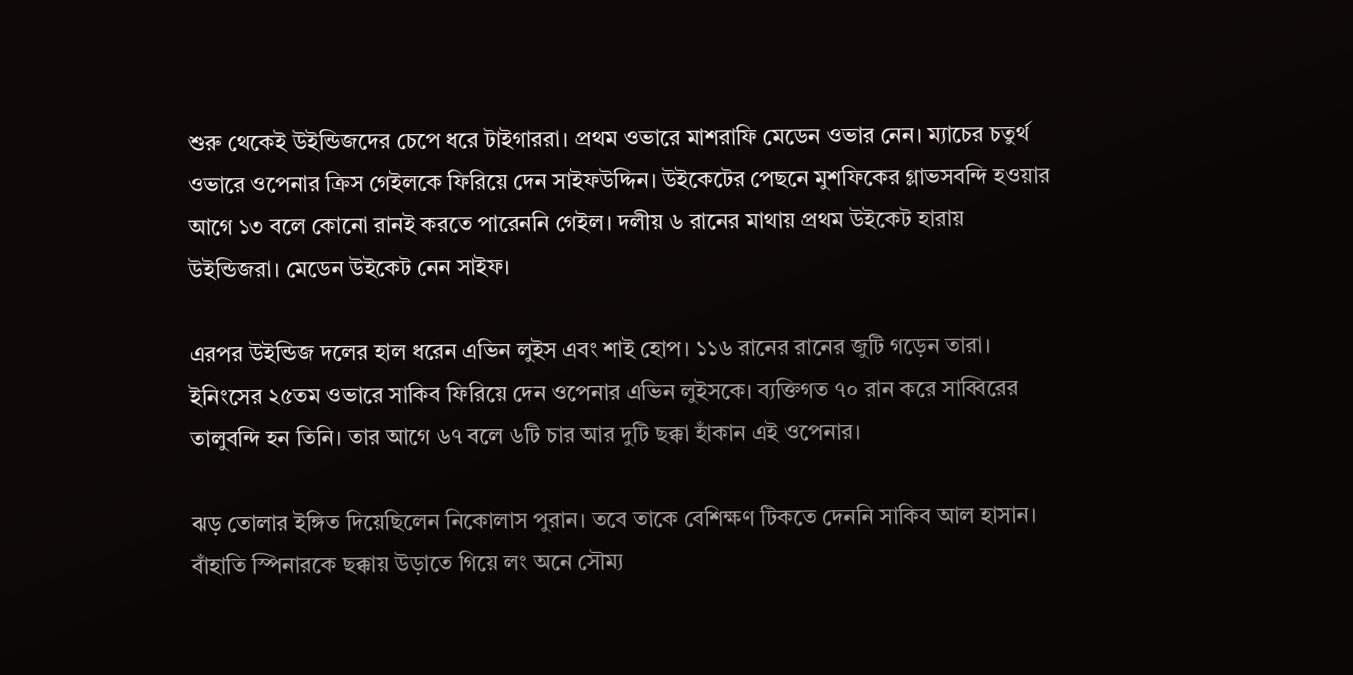শুরু থেকেই উইন্ডিজদের চেপে ধরে টাইগাররা। প্রথম ওভারে মাশরাফি মেডেন ওভার নেন। ম্যাচের চতুর্থ ওভারে ওপেনার ক্রিস গেইলকে ফিরিয়ে দেন সাইফউদ্দিন। উইকেটের পেছনে মুশফিকের গ্লাভসবন্দি হওয়ার আগে ১৩ বলে কোনো রানই করতে পারেননি গেইল। দলীয় ৬ রানের মাথায় প্রথম উইকেট হারায় উইন্ডিজরা। মেডেন উইকেট নেন সাইফ।

এরপর উইন্ডিজ দলের হাল ধরেন এভিন লুইস এবং শাই হোপ। ১১৬ রানের রানের জুটি গড়েন তারা। ইনিংসের ২৫তম ওভারে সাকিব ফিরিয়ে দেন ওপেনার এভিন লুইসকে। ব্যক্তিগত ৭০ রান করে সাব্বিরের তালুবন্দি হন তিনি। তার আগে ৬৭ বলে ৬টি চার আর দুটি ছক্কা হাঁকান এই ওপেনার।

ঝড় তোলার ইঙ্গিত দিয়েছিলেন নিকোলাস পুরান। তবে তাকে বেশিক্ষণ টিকতে দেননি সাকিব আল হাসান। বাঁহাতি স্পিনারকে ছক্কায় উড়াতে গিয়ে লং অনে সৌম্য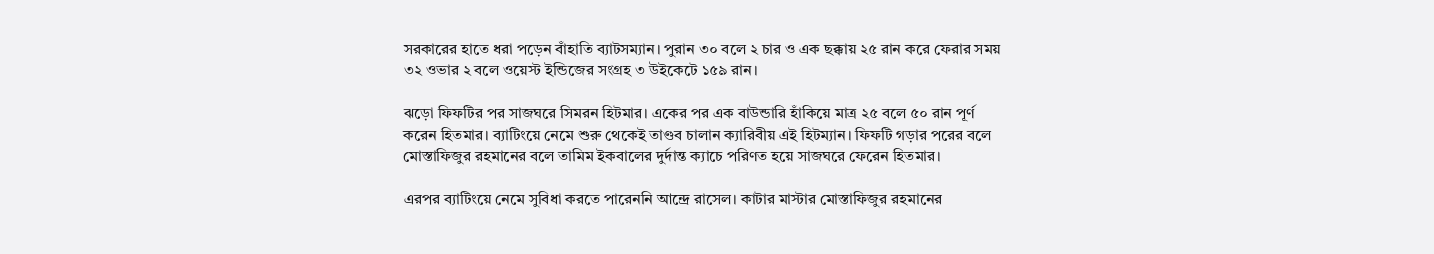সরকারের হাতে ধরা পড়েন বাঁহাতি ব্যাটসম্যান। পুরান ৩০ বলে ২ চার ও এক ছক্কায় ২৫ রান করে ফেরার সময় ৩২ ওভার ২ বলে ওয়েস্ট ইন্ডিজের সংগ্রহ ৩ উইকেটে ১৫৯ রান।

ঝড়ো ফিফটির পর সাজঘরে সিমরন হিটমার। একের পর এক বাউন্ডারি হাঁকিয়ে মাত্র ২৫ বলে ৫০ রান পূর্ণ করেন হিতমার। ব্যাটিংয়ে নেমে শুরু থেকেই তাণ্ডব চালান ক্যারিবীয় এই হিটম্যান। ফিফটি গড়ার পরের বলে মোস্তাফিজুর রহমানের বলে তামিম ইকবালের দুর্দান্ত ক্যাচে পরিণত হয়ে সাজঘরে ফেরেন হিতমার।

এরপর ব্যাটিংয়ে নেমে সুবিধা করতে পারেননি আন্দ্রে রাসেল। কাটার মাস্টার মোস্তাফিজুর রহমানের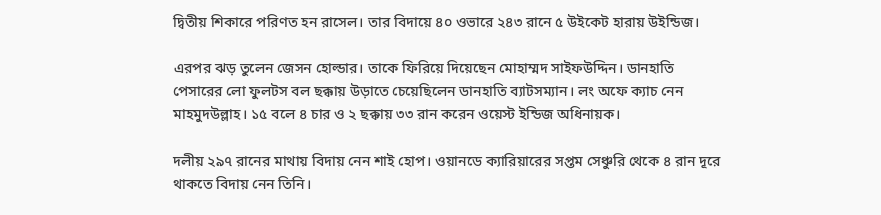দ্বিতীয় শিকারে পরিণত হন রাসেল। তার বিদায়ে ৪০ ওভারে ২৪৩ রানে ৫ উইকেট হারায় উইন্ডিজ।

এরপর ঝড় তুলেন জেসন হোল্ডার। তাকে ফিরিয়ে দিয়েছেন মোহাম্মদ সাইফউদ্দিন। ডানহাতি পেসারের লো ফুলটস বল ছক্কায় উড়াতে চেয়েছিলেন ডানহাতি ব্যাটসম্যান। লং অফে ক্যাচ নেন মাহমুদউল্লাহ। ১৫ বলে ৪ চার ও ২ ছক্কায় ৩৩ রান করেন ওয়েস্ট ইন্ডিজ অধিনায়ক।

দলীয় ২৯৭ রানের মাথায় বিদায় নেন শাই হোপ। ওয়ানডে ক্যারিয়ারের সপ্তম সেঞ্চুরি থেকে ৪ রান দূরে থাকতে বিদায় নেন তিনি।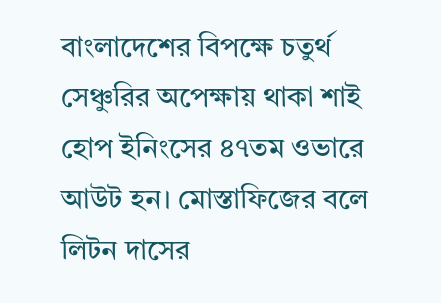বাংলাদেশের বিপক্ষে চতুর্থ সেঞ্চুরির অপেক্ষায় থাকা শাই হোপ ইনিংসের ৪৭তম ওভারে আউট হন। মোস্তাফিজের বলে লিটন দাসের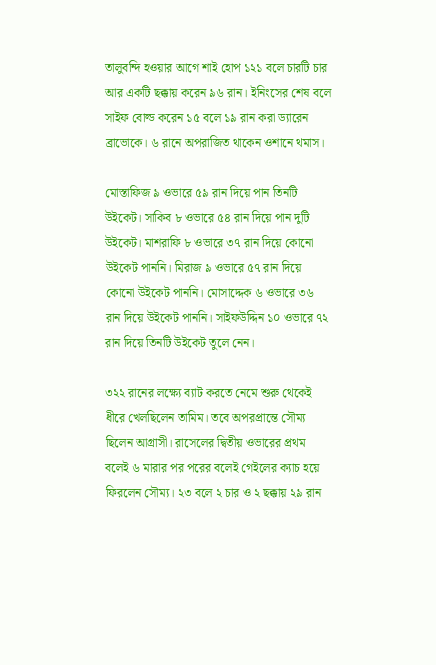তালুবন্দি হওয়ার আগে শাই হোপ ১২১ বলে চারটি চার আর একটি ছক্কায় করেন ৯৬ রান। ইনিংসের শেষ বলে সাইফ বোল্ড করেন ১৫ বলে ১৯ রান করা ড্যারেন ব্রাভোকে। ৬ রানে অপরাজিত থাকেন ওশানে থমাস।

মোস্তাফিজ ৯ ওভারে ৫৯ রান দিয়ে পান তিনটি উইকেট। সাকিব ৮ ওভারে ৫৪ রান দিয়ে পান দুটি উইকেট। মাশরাফি ৮ ওভারে ৩৭ রান দিয়ে কোনো উইকেট পাননি। মিরাজ ৯ ওভারে ৫৭ রান দিয়ে কোনো উইকেট পাননি। মোসাদ্দেক ৬ ওভারে ৩৬ রান দিয়ে উইকেট পাননি। সাইফউদ্দিন ১০ ওভারে ৭২ রান দিয়ে তিনটি উইকেট তুলে নেন।

৩২২ রানের লক্ষ্যে ব্যাট করতে নেমে শুরু থেকেই ধীরে খেলছিলেন তামিম। তবে অপরপ্রান্তে সৌম্য ছিলেন আগ্রাসী। রাসেলের দ্বিতীয় ওভারের প্রথম বলেই ৬ মারার পর পরের বলেই গেইলের ক্যাচ হয়ে ফিরলেন সৌম্য। ২৩ বলে ২ চার ও ২ ছক্কায় ২৯ রান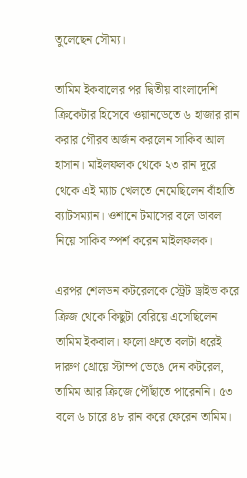তুলেছেন সৌম্য।

তামিম ইকবালের পর দ্বিতীয় বাংলাদেশি ক্রিকেটার হিসেবে ওয়ানডেতে ৬ হাজার রান করার গৌরব অর্জন করলেন সাকিব আল হাসান। মাইলফলক থেকে ২৩ রান দূরে থেকে এই ম্যাচ খেলতে নেমেছিলেন বাঁহাতি ব্যাটসম্যান। ওশানে টমাসের বলে ডাবল নিয়ে সাকিব স্পর্শ করেন মাইলফলক।

এরপর শেলডন কটরেলকে স্ট্রেট ড্রাইভ করে ক্রিজ থেকে কিছুটা বেরিয়ে এসেছিলেন তামিম ইকবাল। ফলো থ্রুতে বলটা ধরেই দারুণ থ্রোয়ে স্টাম্প ভেঙে দেন কটরেল, তামিম আর ক্রিজে পৌঁছাতে পারেননি। ৫৩ বলে ৬ চারে ৪৮ রান করে ফেরেন তামিম।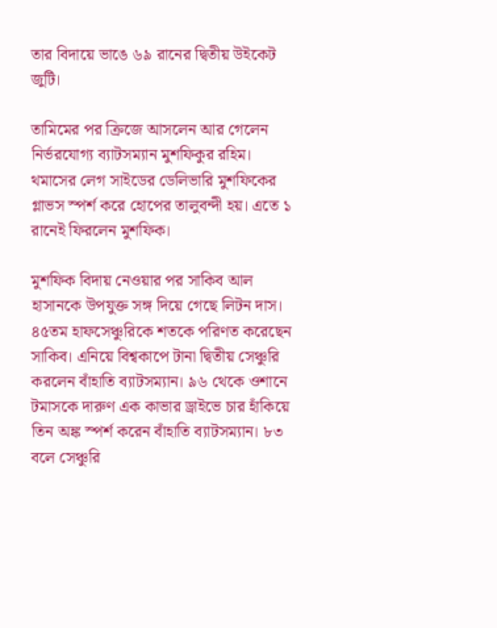তার বিদায়ে ভাঙে ৬৯ রানের দ্বিতীয় উইকেট জুটি।

তামিমের পর ক্রিজে আসলেন আর গেলেন নির্ভরযোগ্য ব্যাটসম্যান মুশফিকুর রহিম। থমাসের লেগ সাইডের ডেলিভারি মুশফিকের গ্লাভস স্পর্শ করে হোপের তালুবন্দী হয়। এতে ১ রানেই ফিরলেন মুশফিক।

মুশফিক বিদায় নেওয়ার পর সাকিব আল হাসানকে উপযুক্ত সঙ্গ দিয়ে গেছে লিটন দাস। ৪৫তম হাফসেঞ্চুরিকে শতকে পরিণত করেছেন সাকিব। এনিয়ে বিশ্বকাপে টানা দ্বিতীয় সেঞ্চুরি করলেন বাঁহাতি ব্যাটসম্যান। ৯৬ থেকে ওশানে টমাসকে দারুণ এক কাভার ড্রাইভে চার হাঁকিয়ে তিন অঙ্ক স্পর্শ করেন বাঁহাতি ব্যাটসম্যান। ৮৩ বলে সেঞ্চুরি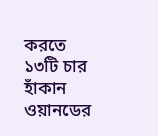করতে ১৩টি চার হাঁকান ওয়ানডের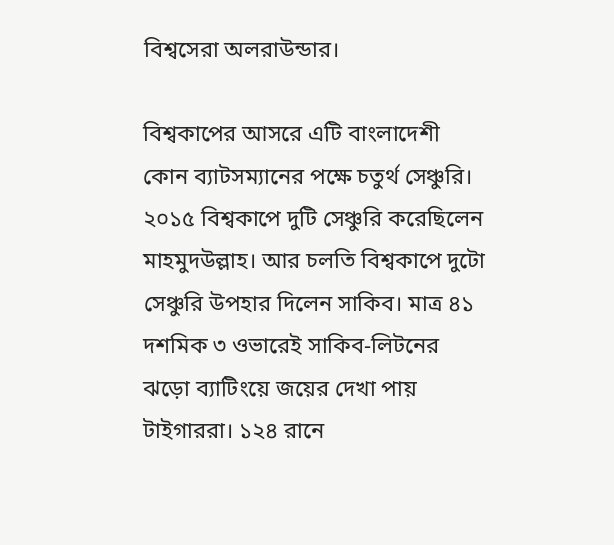বিশ্বসেরা অলরাউন্ডার।

বিশ্বকাপের আসরে এটি বাংলাদেশী কোন ব্যাটসম্যানের পক্ষে চতুর্থ সেঞ্চুরি। ২০১৫ বিশ্বকাপে দুটি সেঞ্চুরি করেছিলেন মাহমুদউল্লাহ। আর চলতি বিশ্বকাপে দুটো সেঞ্চুরি উপহার দিলেন সাকিব। মাত্র ৪১ দশমিক ৩ ওভারেই সাকিব-লিটনের ঝড়ো ব্যাটিংয়ে জয়ের দেখা পায় টাইগাররা। ১২৪ রানে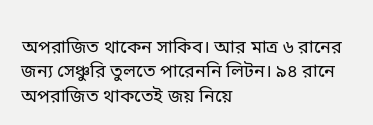অপরাজিত থাকেন সাকিব। আর মাত্র ৬ রানের জন্য সেঞ্চুরি তুলতে পারেননি লিটন। ৯৪ রানে অপরাজিত থাকতেই জয় নিয়ে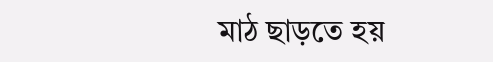মাঠ ছাড়তে হয়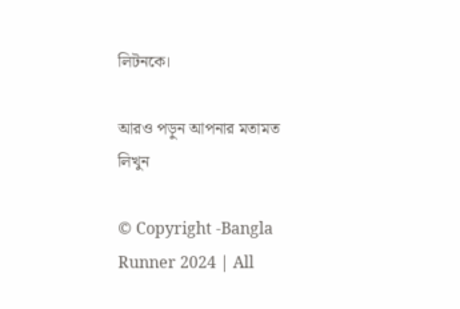লিটনকে।

আরও পড়ুন আপনার মতামত লিখুন

© Copyright -Bangla Runner 2024 | All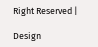Right Reserved |

Design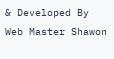& Developed By Web Master Shawon